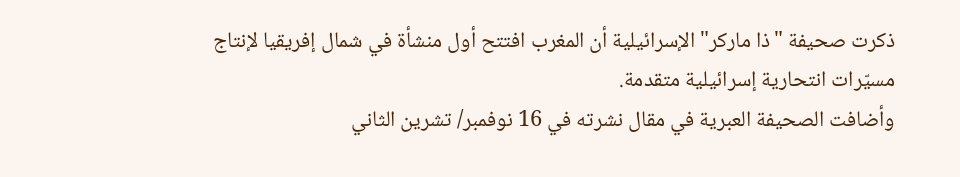ذكرت صحيفة "ذا ماركر" الإسرائيلية أن المغرب افتتح أول منشأة في شمال إفريقيا لإنتاج مسيّرات انتحارية إسرائيلية متقدمة.
وأضافت الصحيفة العبرية في مقال نشرته في 16 نوفمبر/ تشرين الثاني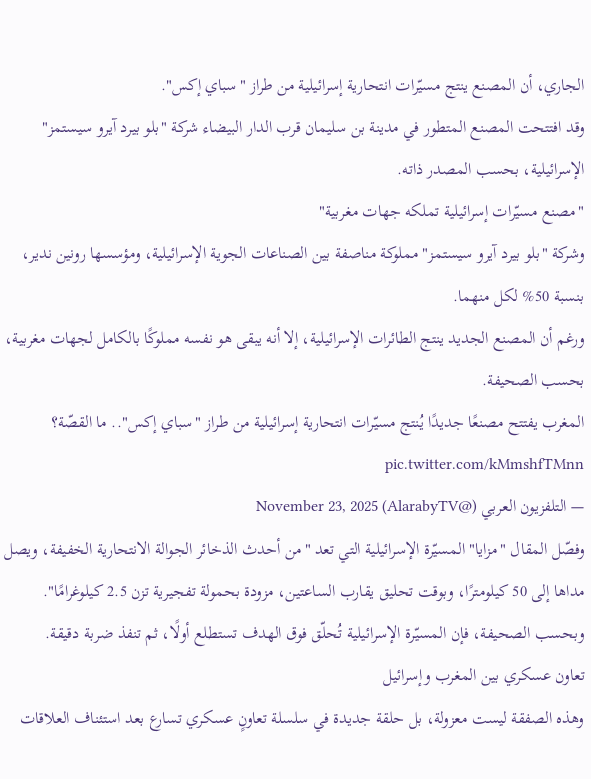الجاري، أن المصنع ينتج مسيّرات انتحارية إسرائيلية من طراز "سباي إكس".
وقد افتتحت المصنع المتطور في مدينة بن سليمان قرب الدار البيضاء شركة "بلو بيرد آيرو سيستمز" الإسرائيلية، بحسب المصدر ذاته.
"مصنع مسيّرات إسرائيلية تملكه جهات مغربية"
وشركة "بلو بيرد آيرو سيستمز" مملوكة مناصفة بين الصناعات الجوية الإسرائيلية، ومؤسسها رونين ندير، بنسبة 50% لكل منهما.
ورغم أن المصنع الجديد ينتج الطائرات الإسرائيلية، إلا أنه يبقى هو نفسه مملوكًا بالكامل لجهات مغربية، بحسب الصحيفة.
المغرب يفتتح مصنعًا جديدًا يُنتج مسيّرات انتحارية إسرائيلية من طراز "سباي إكس".. ما القصّة؟ pic.twitter.com/kMmshfTMnn
— التلفزيون العربي (@AlarabyTV) November 23, 2025
وفصّل المقال "مزايا" المسيّرة الإسرائيلية التي تعد "من أحدث الذخائر الجوالة الانتحارية الخفيفة، ويصل مداها إلى 50 كيلومترًا، وبوقت تحليق يقارب الساعتين، مزودة بحمولة تفجيرية تزن 2.5 كيلوغرامًا".
وبحسب الصحيفة، فإن المسيّرة الإسرائيلية تُحلّق فوق الهدف تستطلع أولًا، ثم تنفذ ضربة دقيقة.
تعاون عسكري بين المغرب وإسرائيل
وهذه الصفقة ليست معزولة، بل حلقة جديدة في سلسلة تعاونٍ عسكري تسارع بعد استئناف العلاقات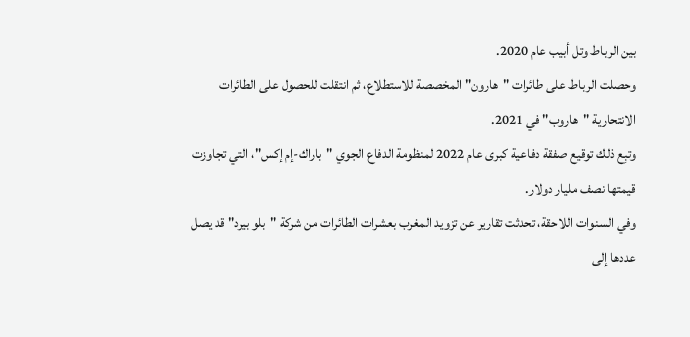بين الرباط وتل أبيب عام 2020.
وحصلت الرباط على طائرات "هارون" المخصصة للاستطلاع، ثم انتقلت للحصول على الطائرات الانتحارية "هاروب" في 2021.
وتبِع ذلك توقيع صفقة دفاعية كبرى عام 2022 لمنظومة الدفاع الجوي "باراك-إم إكس"، التي تجاوزت قيمتها نصف مليار دولار.
وفي السنوات اللاحقة، تحدثت تقارير عن تزويد المغرب بعشرات الطائرات من شركة "بلو بيرد" قد يصل عددها إلى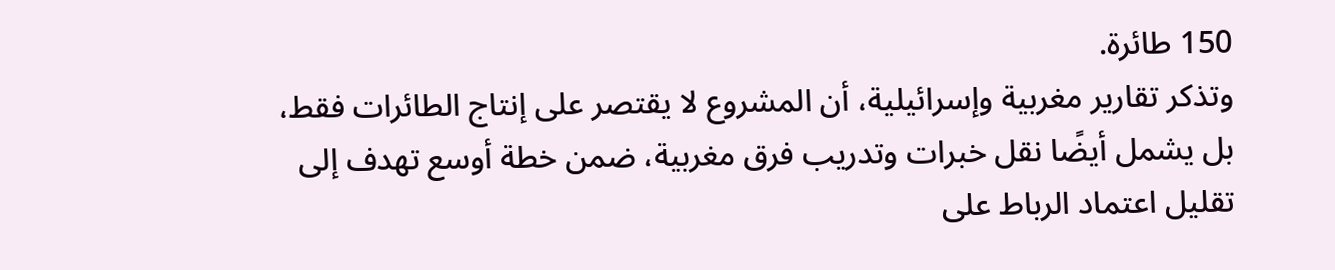150 طائرة.
وتذكر تقارير مغربية وإسرائيلية، أن المشروع لا يقتصر على إنتاج الطائرات فقط، بل يشمل أيضًا نقل خبرات وتدريب فرق مغربية، ضمن خطة أوسع تهدف إلى تقليل اعتماد الرباط على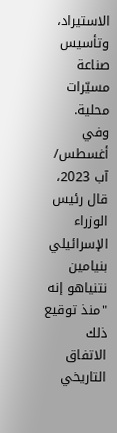الاستيراد، وتأسيس صناعة مسيّرات محلية.
وفي أغسطس/ آب 2023، قال رئيس الوزراء الإسرائيلي بنيامين نتنياهو إنه "منذ توقيع ذلك الاتفاق التاريخي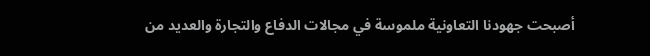أصبحت جهودنا التعاونية ملموسة في مجالات الدفاع والتجارة والعديد من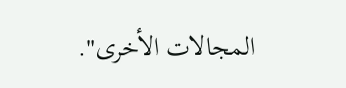المجالات الأخرى".